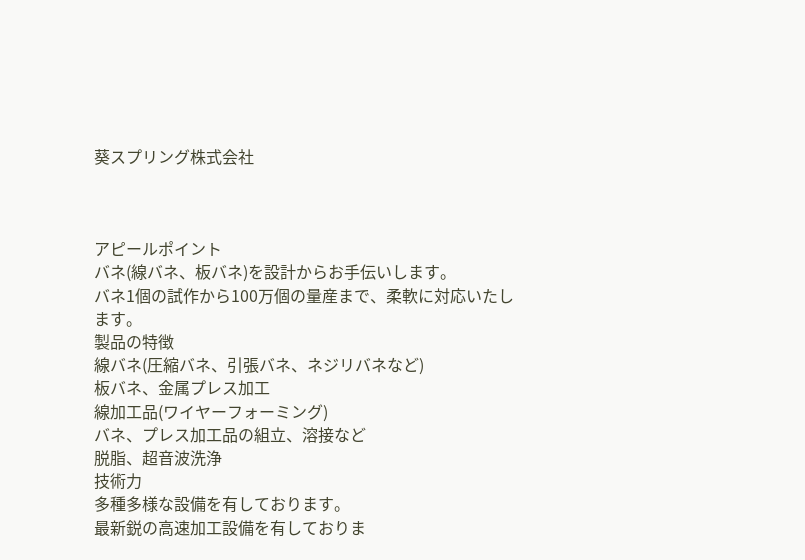葵スプリング株式会社



アピールポイント
バネ(線バネ、板バネ)を設計からお手伝いします。
バネ1個の試作から100万個の量産まで、柔軟に対応いたします。
製品の特徴
線バネ(圧縮バネ、引張バネ、ネジリバネなど)
板バネ、金属プレス加工
線加工品(ワイヤーフォーミング)
バネ、プレス加工品の組立、溶接など
脱脂、超音波洗浄
技術力
多種多様な設備を有しております。
最新鋭の高速加工設備を有しておりま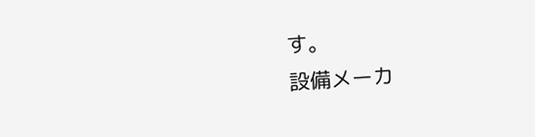す。
設備メーカ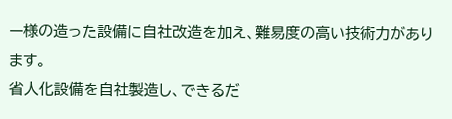ー様の造った設備に自社改造を加え、難易度の高い技術力があります。
省人化設備を自社製造し、できるだ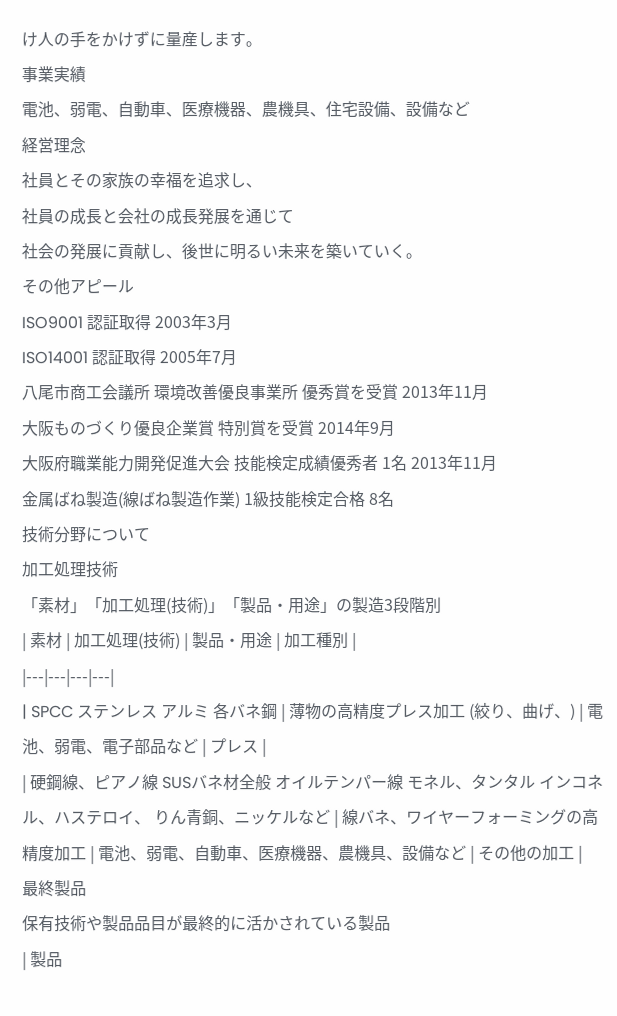け人の手をかけずに量産します。
事業実績
電池、弱電、自動車、医療機器、農機具、住宅設備、設備など
経営理念
社員とその家族の幸福を追求し、
社員の成長と会社の成長発展を通じて
社会の発展に貢献し、後世に明るい未来を築いていく。
その他アピール
ISO9001 認証取得 2003年3月
ISO14001 認証取得 2005年7月
八尾市商工会議所 環境改善優良事業所 優秀賞を受賞 2013年11月
大阪ものづくり優良企業賞 特別賞を受賞 2014年9月
大阪府職業能力開発促進大会 技能検定成績優秀者 1名 2013年11月
金属ばね製造(線ばね製造作業) 1級技能検定合格 8名
技術分野について
加工処理技術
「素材」「加工処理(技術)」「製品・用途」の製造3段階別
| 素材 | 加工処理(技術) | 製品・用途 | 加工種別 |
|---|---|---|---|
| SPCC ステンレス アルミ 各バネ鋼 | 薄物の高精度プレス加工 (絞り、曲げ、) | 電池、弱電、電子部品など | プレス |
| 硬鋼線、ピアノ線 SUSバネ材全般 オイルテンパー線 モネル、タンタル インコネル、ハステロイ、 りん青銅、ニッケルなど | 線バネ、ワイヤーフォーミングの高精度加工 | 電池、弱電、自動車、医療機器、農機具、設備など | その他の加工 |
最終製品
保有技術や製品品目が最終的に活かされている製品
| 製品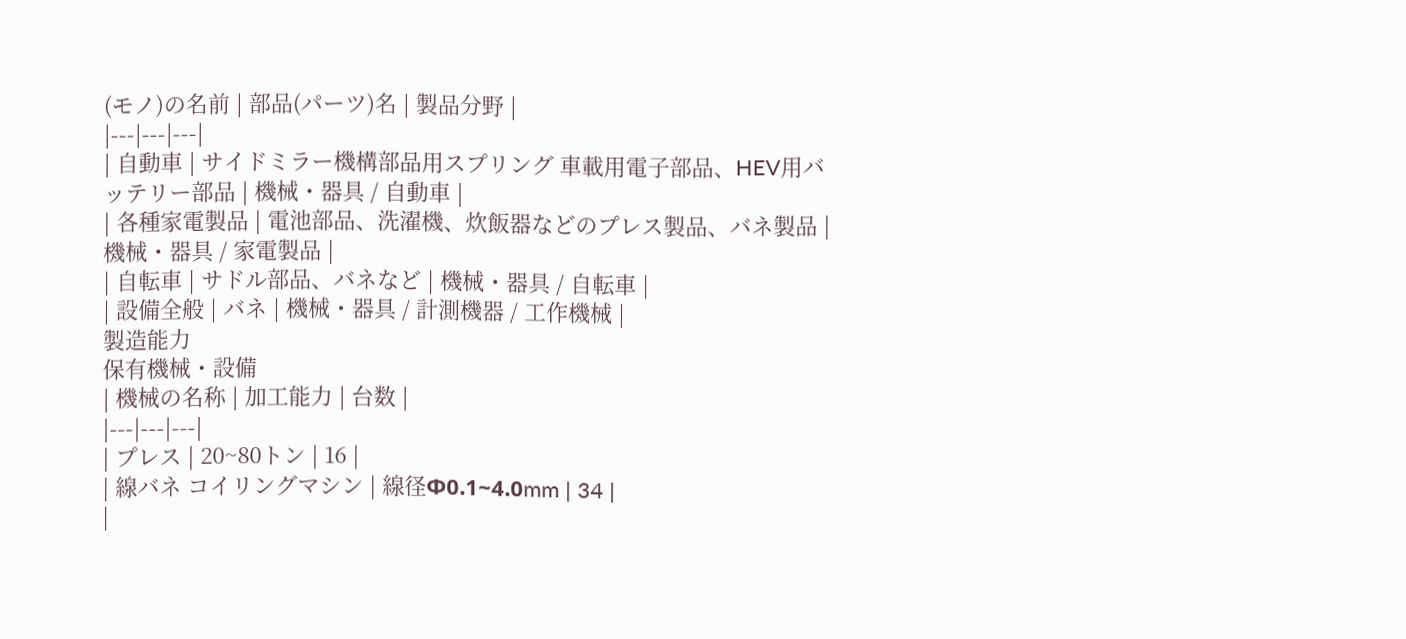(モノ)の名前 | 部品(パーツ)名 | 製品分野 |
|---|---|---|
| 自動車 | サイドミラー機構部品用スプリング 車載用電子部品、HEV用バッテリー部品 | 機械・器具 / 自動車 |
| 各種家電製品 | 電池部品、洗濯機、炊飯器などのプレス製品、バネ製品 | 機械・器具 / 家電製品 |
| 自転車 | サドル部品、バネなど | 機械・器具 / 自転車 |
| 設備全般 | バネ | 機械・器具 / 計測機器 / 工作機械 |
製造能力
保有機械・設備
| 機械の名称 | 加工能力 | 台数 |
|---|---|---|
| プレス | 20~80トン | 16 |
| 線バネ コイリングマシン | 線径Φ0.1~4.0mm | 34 |
|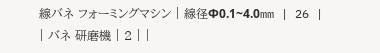線バネ フォーミングマシン | 線径Φ0.1~4.0mm | 26 |
| バネ 研磨機 | 2 | |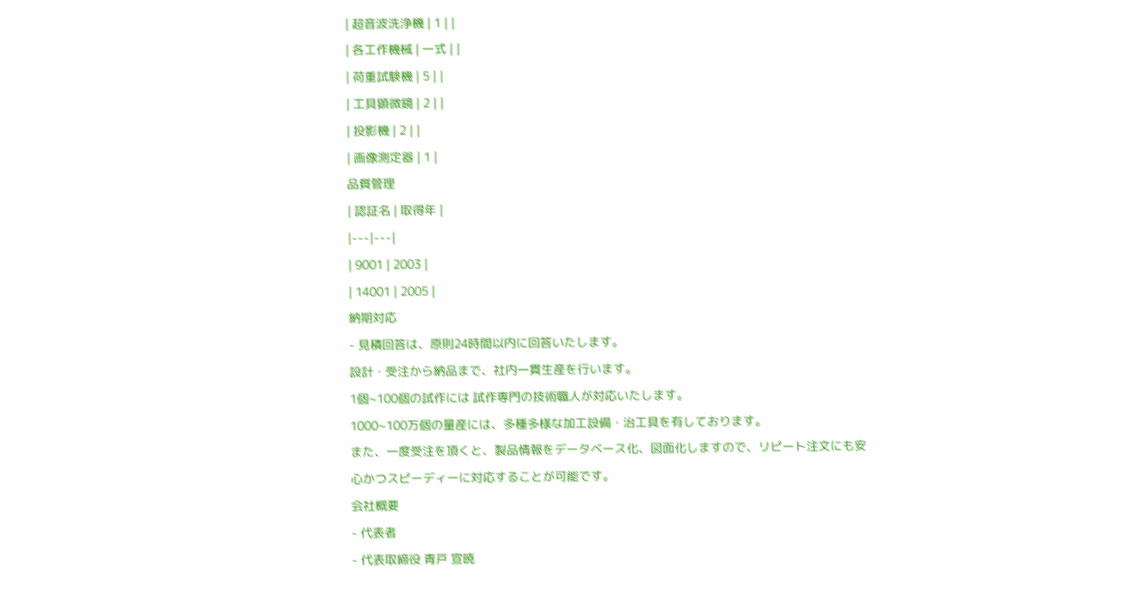| 超音波洗浄機 | 1 | |
| 各工作機械 | 一式 | |
| 荷重試験機 | 5 | |
| 工具顕微鏡 | 2 | |
| 投影機 | 2 | |
| 画像測定器 | 1 |
品質管理
| 認証名 | 取得年 |
|---|---|
| 9001 | 2003 |
| 14001 | 2005 |
納期対応
- 見積回答は、原則24時間以内に回答いたします。
設計・受注から納品まで、社内一貫生産を行います。
1個~100個の試作には 試作専門の技術職人が対応いたします。
1000~100万個の量産には、多種多様な加工設備・治工具を有しております。
また、一度受注を頂くと、製品情報をデータベース化、図面化しますので、リピート注文にも安心かつスピーディーに対応することが可能です。
会社概要
- 代表者
- 代表取締役 青戸 宣暁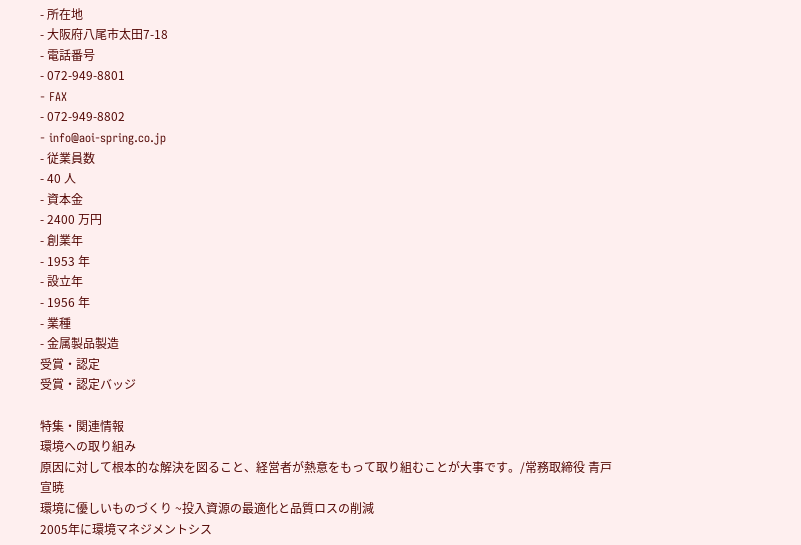- 所在地
- 大阪府八尾市太田7-18
- 電話番号
- 072-949-8801
- FAX
- 072-949-8802
- info@aoi-spring.co.jp
- 従業員数
- 40 人
- 資本金
- 2400 万円
- 創業年
- 1953 年
- 設立年
- 1956 年
- 業種
- 金属製品製造
受賞・認定
受賞・認定バッジ

特集・関連情報
環境への取り組み
原因に対して根本的な解決を図ること、経営者が熱意をもって取り組むことが大事です。/常務取締役 青戸 宣暁
環境に優しいものづくり ~投入資源の最適化と品質ロスの削減
2005年に環境マネジメントシス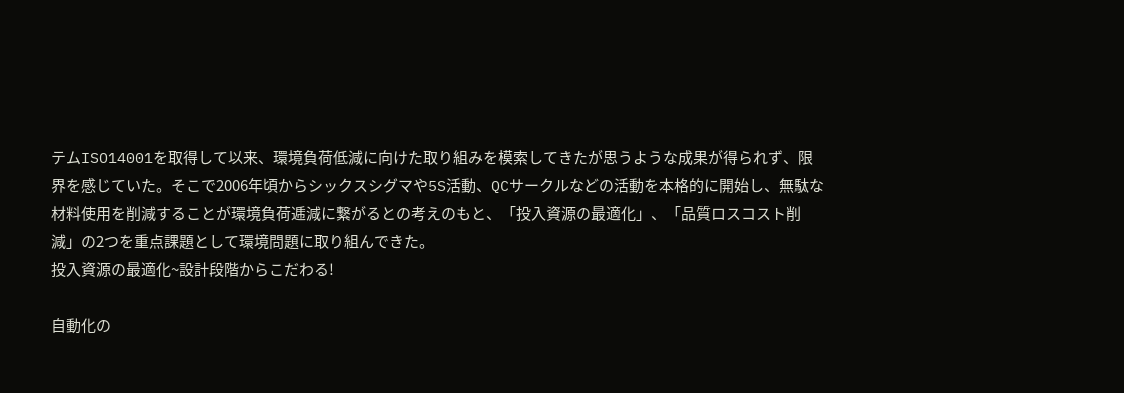テムISO14001を取得して以来、環境負荷低減に向けた取り組みを模索してきたが思うような成果が得られず、限界を感じていた。そこで2006年頃からシックスシグマや5S活動、QCサークルなどの活動を本格的に開始し、無駄な材料使用を削減することが環境負荷逓減に繋がるとの考えのもと、「投入資源の最適化」、「品質ロスコスト削減」の2つを重点課題として環境問題に取り組んできた。
投入資源の最適化~設計段階からこだわる!

自動化の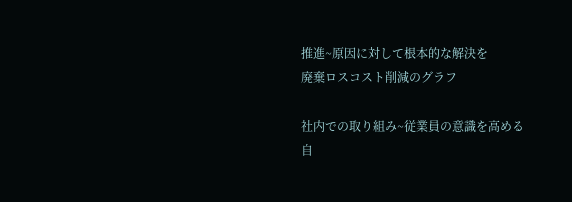推進~原因に対して根本的な解決を
廃棄ロスコスト削減のグラフ

社内での取り組み~従業員の意識を高める
自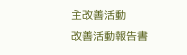主改善活動
改善活動報告書